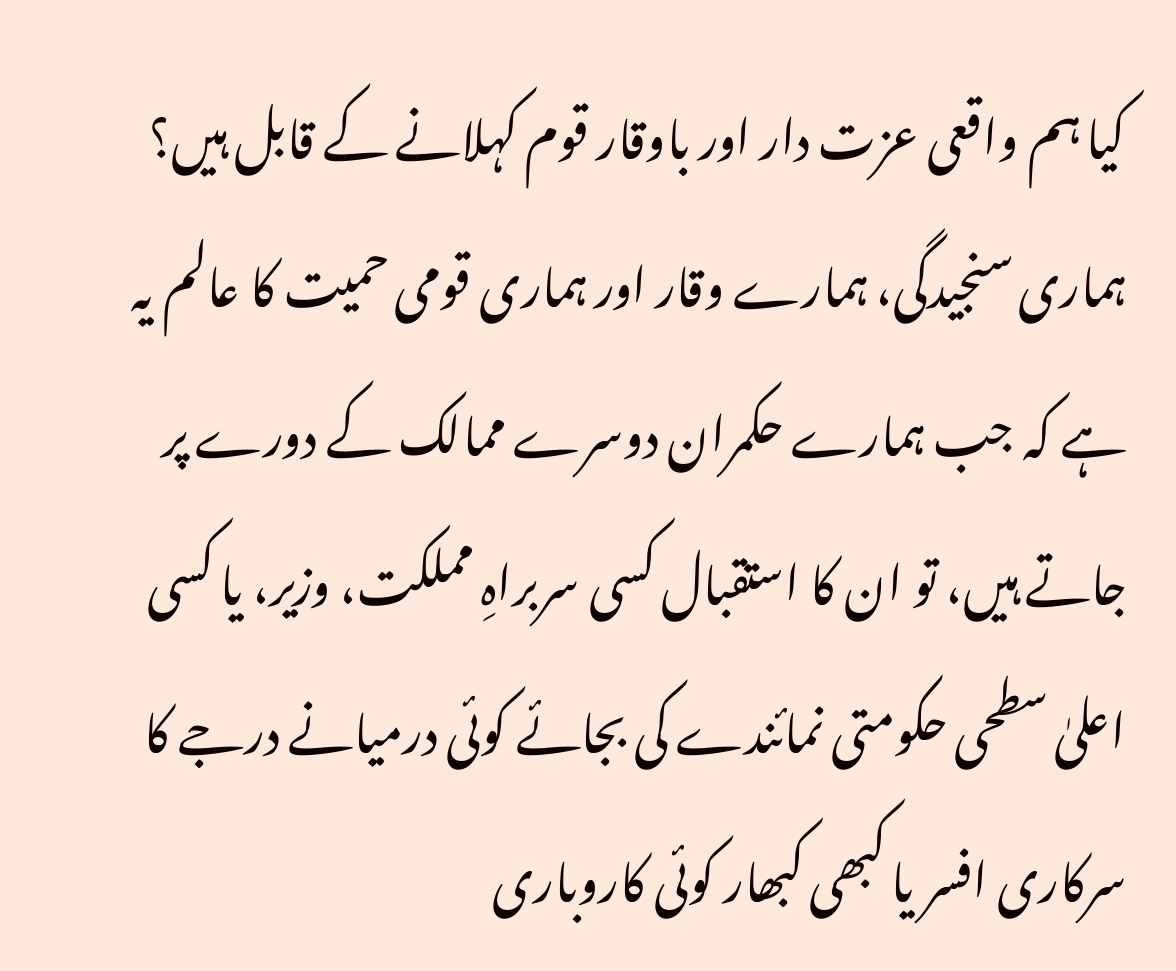کیا ہم واقعی عزت دار اور باوقار قوم کہلانے کے قابل ہیں؟ ہماری سنجیدگی، ہمارے وقار اور ہماری قومی حمیت کا عالم یہ ہے کہ جب ہمارے حکمران دوسرے ممالک کے دورے پر جاتے ہیں، تو ان کا استقبال کسی سربراہِ مملکت، وزیر، یا کسی اعلیٰ سطحی حکومتی نمائندے کی بجائے کوئی درمیانے درجے کا سرکاری افسر یا کبھی کبھار کوئی کاروباری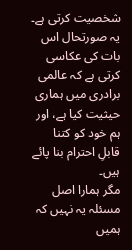شخصیت کرتی ہے۔ یہ صورتحال اس بات کی عکاسی کرتی ہے کہ عالمی برادری میں ہماری حیثیت کیا ہے، اور ہم خود کو کتنا قابلِ احترام بنا پائے ہیں۔
مگر ہمارا اصل مسئلہ یہ نہیں کہ ہمیں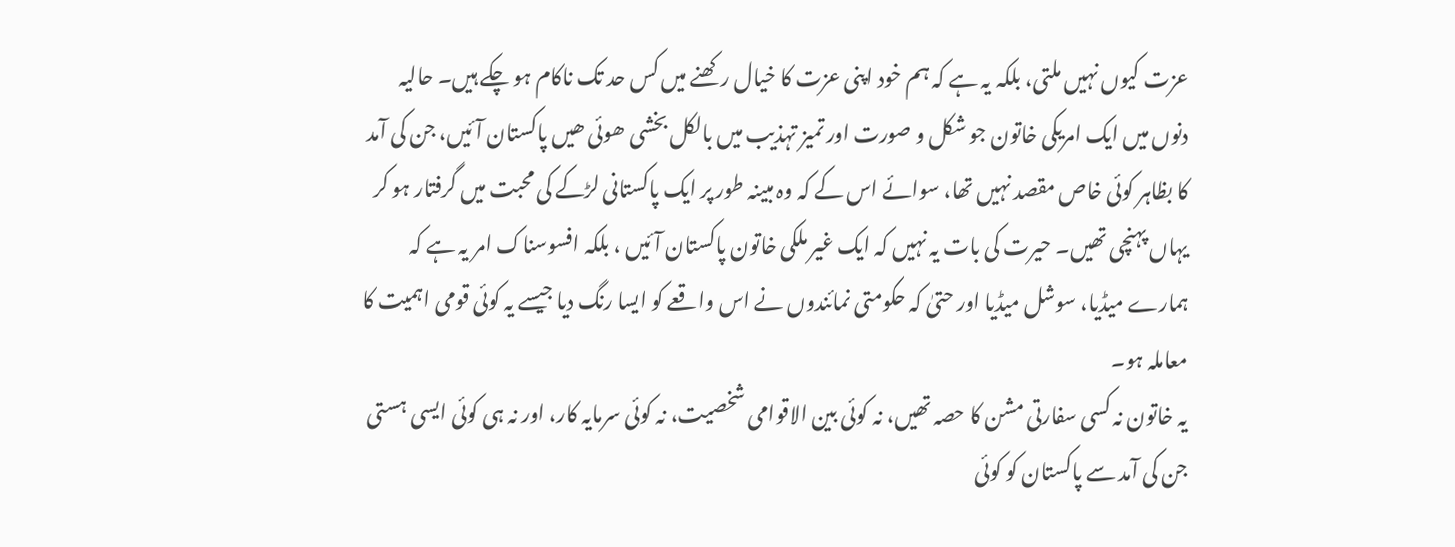عزت کیوں نہیں ملتی، بلکہ یہ ہے کہ ہم خود اپنی عزت کا خیال رکھنے میں کس حد تک ناکام ہو چکے ہیں۔ حالیہ دنوں میں ایک امریکی خاتون جو شکل و صورت اور تمیز تہذیب میں بالکل بخشی ھوئی ھیں پاکستان آئیں، جن کی آمد کا بظاہر کوئی خاص مقصد نہیں تھا، سوائے اس کے کہ وہ مبینہ طور پر ایک پاکستانی لڑکے کی محبت میں گرفتار ہو کر یہاں پہنچی تھیں۔ حیرت کی بات یہ نہیں کہ ایک غیر ملکی خاتون پاکستان آئیں ، بلکہ افسوسناک امر یہ ہے کہ ہمارے میڈیا، سوشل میڈیا اور حتیٰ کہ حکومتی نمائندوں نے اس واقعے کو ایسا رنگ دیا جیسے یہ کوئی قومی اہمیت کا معاملہ ہو۔
یہ خاتون نہ کسی سفارتی مشن کا حصہ تھیں، نہ کوئی بین الاقوامی شخصیت، نہ کوئی سرمایہ کار، اور نہ ہی کوئی ایسی ہستی جن کی آمد سے پاکستان کو کوئی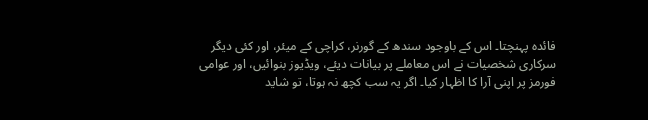فائدہ پہنچتا۔ اس کے باوجود سندھ کے گورنر، کراچی کے میئر، اور کئی دیگر سرکاری شخصیات نے اس معاملے پر بیانات دیئے، ویڈیوز بنوائیں، اور عوامی فورمز پر اپنی آرا کا اظہار کیا۔ اگر یہ سب کچھ نہ ہوتا، تو شاید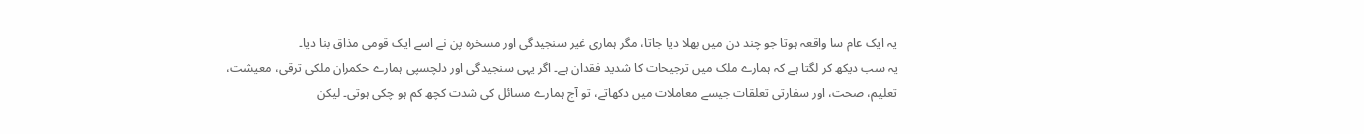یہ ایک عام سا واقعہ ہوتا جو چند دن میں بھلا دیا جاتا، مگر ہماری غیر سنجیدگی اور مسخرہ پن نے اسے ایک قومی مذاق بنا دیا۔
یہ سب دیکھ کر لگتا ہے کہ ہمارے ملک میں ترجیحات کا شدید فقدان ہے۔ اگر یہی سنجیدگی اور دلچسپی ہمارے حکمران ملکی ترقی، معیشت، تعلیم، صحت، اور سفارتی تعلقات جیسے معاملات میں دکھاتے، تو آج ہمارے مسائل کی شدت کچھ کم ہو چکی ہوتی۔ لیکن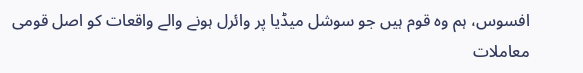افسوس، ہم وہ قوم ہیں جو سوشل میڈیا پر وائرل ہونے والے واقعات کو اصل قومی معاملات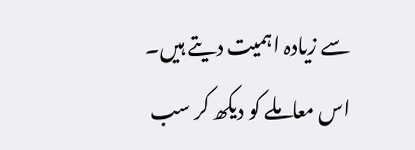سے زیادہ اہمیت دیتے ہیں۔
اس معاملے کو دیکھ کر سب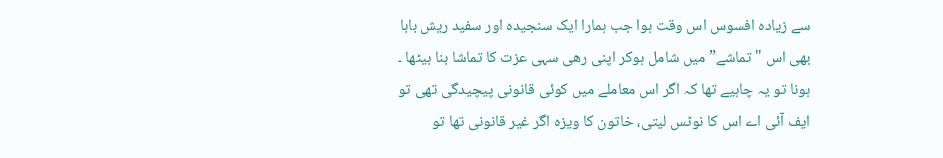سے زیادہ افسوس اس وقت ہوا جب ہمارا ایک سنجیدہ اور سفید ریش بابا بھی اس "تماشے” میں شامل ہوکر اپنی رھی سہی عزت کا تماشا بنا بیٹھا ۔ ہونا تو یہ چاہیے تھا کہ اگر اس معاملے میں کوئی قانونی پیچیدگی تھی تو ایف آئی اے اس کا نوٹس لیتی، خاتون کا ویزہ اگر غیر قانونی تھا تو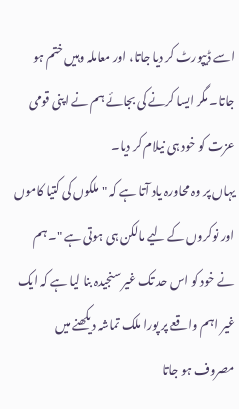اسے ڈیپورٹ کر دیا جاتا، اور معاملہ وہیں ختم ہو جاتا۔ مگر ایسا کرنے کی بجائے ہم نے اپنی قومی عزت کو خود ہی نیلام کر دیا۔
یہاں پر وہ محاورہ یاد آتا ہے کہ "ملکوں کی کتیا کاموں اور نوکروں کے لیے مالکن ہی ہوتی ہے "۔ ہم نے خود کو اس حد تک غیر سنجیدہ بنا لیا ہے کہ ایک غیر اہم واقعے پر پورا ملک تماشہ دیکھنے میں مصروف ہو جاتا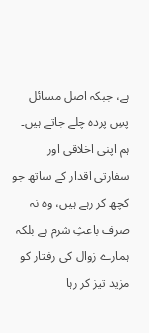ہے، جبکہ اصل مسائل پسِ پردہ چلے جاتے ہیں۔ ہم اپنی اخلاقی اور سفارتی اقدار کے ساتھ جو کچھ کر رہے ہیں، وہ نہ صرف باعثِ شرم ہے بلکہ ہمارے زوال کی رفتار کو مزید تیز کر رہا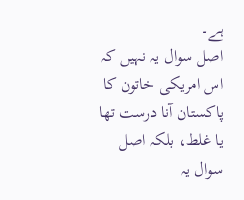ہے۔
اصل سوال یہ نہیں کہ اس امریکی خاتون کا پاکستان آنا درست تھا یا غلط، بلکہ اصل سوال یہ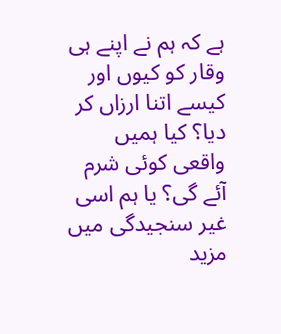ہے کہ ہم نے اپنے ہی وقار کو کیوں اور کیسے اتنا ارزاں کر دیا؟ کیا ہمیں واقعی کوئی شرم آئے گی؟ یا ہم اسی غیر سنجیدگی میں مزید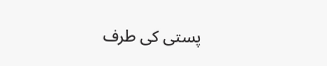پستی کی طرف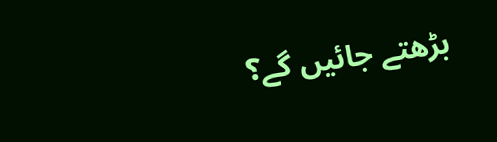بڑھتے جائیں گے؟